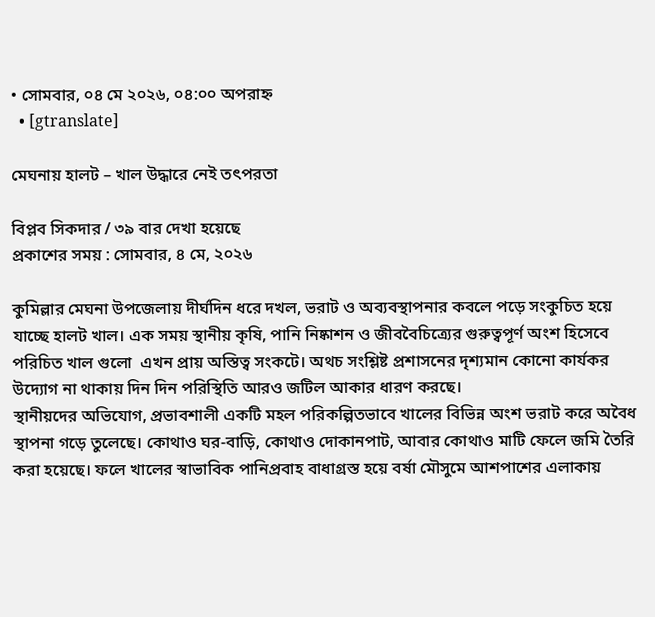• সোমবার, ০৪ মে ২০২৬, ০৪:০০ অপরাহ্ন
  • [gtranslate]

মেঘনায় হালট – খাল উদ্ধারে নেই তৎপরতা

বিপ্লব সিকদার / ৩৯ বার দেখা হয়েছে
প্রকাশের সময় : সোমবার, ৪ মে, ২০২৬

কুমিল্লার মেঘনা উপজেলায় দীর্ঘদিন ধরে দখল, ভরাট ও অব্যবস্থাপনার কবলে পড়ে সংকুচিত হয়ে যাচ্ছে হালট খাল। এক সময় স্থানীয় কৃষি, পানি নিষ্কাশন ও জীববৈচিত্র্যের গুরুত্বপূর্ণ অংশ হিসেবে পরিচিত খাল গুলো  এখন প্রায় অস্তিত্ব সংকটে। অথচ সংশ্লিষ্ট প্রশাসনের দৃশ্যমান কোনো কার্যকর উদ্যোগ না থাকায় দিন দিন পরিস্থিতি আরও জটিল আকার ধারণ করছে।
স্থানীয়দের অভিযোগ, প্রভাবশালী একটি মহল পরিকল্পিতভাবে খালের বিভিন্ন অংশ ভরাট করে অবৈধ স্থাপনা গড়ে তুলেছে। কোথাও ঘর-বাড়ি, কোথাও দোকানপাট, আবার কোথাও মাটি ফেলে জমি তৈরি করা হয়েছে। ফলে খালের স্বাভাবিক পানিপ্রবাহ বাধাগ্রস্ত হয়ে বর্ষা মৌসুমে আশপাশের এলাকায়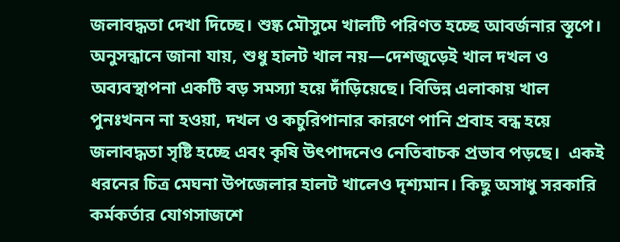জলাবদ্ধতা দেখা দিচ্ছে। শুষ্ক মৌসুমে খালটি পরিণত হচ্ছে আবর্জনার স্তূপে।
অনুসন্ধানে জানা যায়, শুধু হালট খাল নয়—দেশজুড়েই খাল দখল ও অব্যবস্থাপনা একটি বড় সমস্যা হয়ে দাঁড়িয়েছে। বিভিন্ন এলাকায় খাল পুনঃখনন না হওয়া, দখল ও কচুরিপানার কারণে পানি প্রবাহ বন্ধ হয়ে জলাবদ্ধতা সৃষ্টি হচ্ছে এবং কৃষি উৎপাদনেও নেতিবাচক প্রভাব পড়ছে।  একই ধরনের চিত্র মেঘনা উপজেলার হালট খালেও দৃশ্যমান। কিছু অসাধু সরকারি কর্মকর্তার যোগসাজশে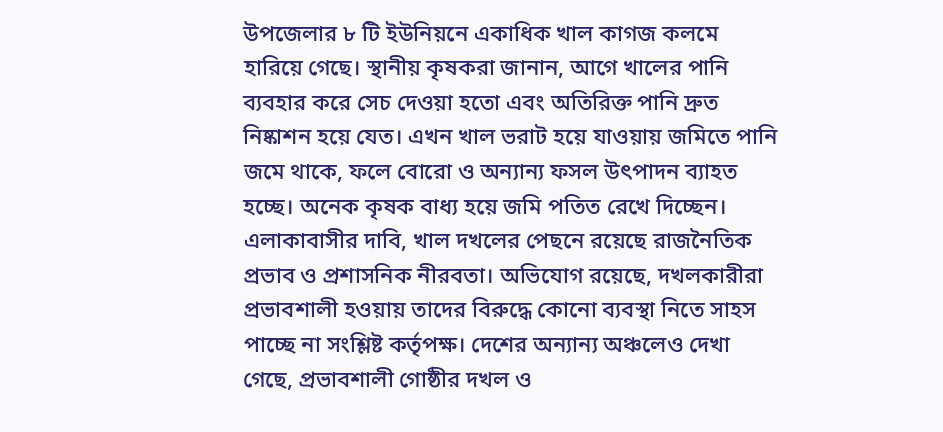উপজেলার ৮ টি ইউনিয়নে একাধিক খাল কাগজ কলমে হারিয়ে গেছে। স্থানীয় কৃষকরা জানান, আগে খালের পানি ব্যবহার করে সেচ দেওয়া হতো এবং অতিরিক্ত পানি দ্রুত নিষ্কাশন হয়ে যেত। এখন খাল ভরাট হয়ে যাওয়ায় জমিতে পানি জমে থাকে, ফলে বোরো ও অন্যান্য ফসল উৎপাদন ব্যাহত হচ্ছে। অনেক কৃষক বাধ্য হয়ে জমি পতিত রেখে দিচ্ছেন।
এলাকাবাসীর দাবি, খাল দখলের পেছনে রয়েছে রাজনৈতিক প্রভাব ও প্রশাসনিক নীরবতা। অভিযোগ রয়েছে, দখলকারীরা প্রভাবশালী হওয়ায় তাদের বিরুদ্ধে কোনো ব্যবস্থা নিতে সাহস পাচ্ছে না সংশ্লিষ্ট কর্তৃপক্ষ। দেশের অন্যান্য অঞ্চলেও দেখা গেছে, প্রভাবশালী গোষ্ঠীর দখল ও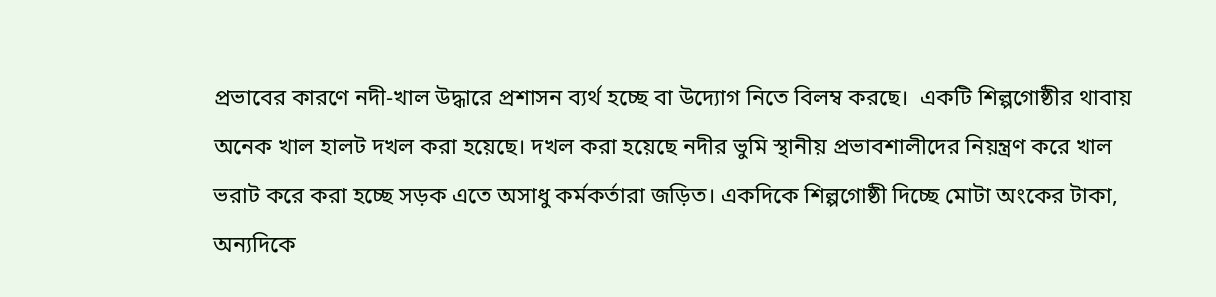প্রভাবের কারণে নদী-খাল উদ্ধারে প্রশাসন ব্যর্থ হচ্ছে বা উদ্যোগ নিতে বিলম্ব করছে।  একটি শিল্পগোষ্ঠীর থাবায় অনেক খাল হালট দখল করা হয়েছে। দখল করা হয়েছে নদীর ভুমি স্থানীয় প্রভাবশালীদের নিয়ন্ত্রণ করে খাল ভরাট করে করা হচ্ছে সড়ক এতে অসাধু কর্মকর্তারা জড়িত। একদিকে শিল্পগোষ্ঠী দিচ্ছে মোটা অংকের টাকা, অন্যদিকে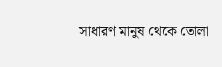সাধারণ মানুষ থেকে তোলা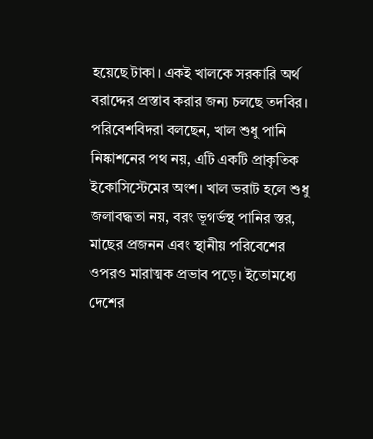হয়েছে টাকা। একই খালকে সরকারি অর্থ বরাদ্দের প্রস্তাব করার জন্য চলছে তদবির।
পরিবেশবিদরা বলছেন, খাল শুধু পানি নিষ্কাশনের পথ নয়, এটি একটি প্রাকৃতিক ইকোসিস্টেমের অংশ। খাল ভরাট হলে শুধু জলাবদ্ধতা নয়, বরং ভূগর্ভস্থ পানির স্তর, মাছের প্রজনন এবং স্থানীয় পরিবেশের ওপরও মারাত্মক প্রভাব পড়ে। ইতোমধ্যে দেশের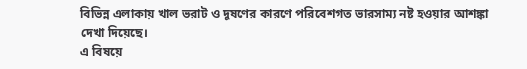বিভিন্ন এলাকায় খাল ভরাট ও দূষণের কারণে পরিবেশগত ভারসাম্য নষ্ট হওয়ার আশঙ্কা দেখা দিয়েছে।
এ বিষয়ে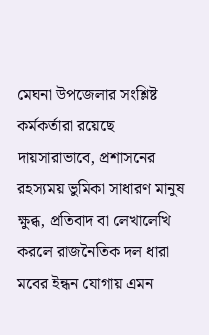মেঘনা উপজেলার সংশ্লিষ্ট কর্মকর্তারা রয়েছে দায়সারাভাবে, প্রশাসনের রহস্যময় ভুমিকা সাধারণ মানুষ ক্ষুব্ধ, প্রতিবাদ বা লেখালেখি করলে রাজনৈতিক দল ধারা মবের ইন্ধন যোগায় এমন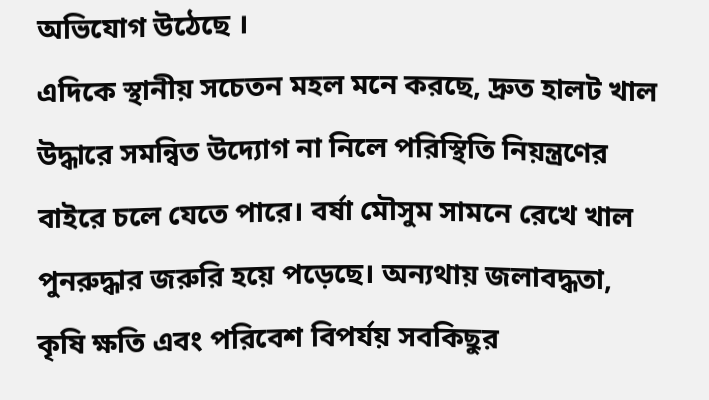অভিযোগ উঠেছে ।
এদিকে স্থানীয় সচেতন মহল মনে করছে, দ্রুত হালট খাল উদ্ধারে সমন্বিত উদ্যোগ না নিলে পরিস্থিতি নিয়ন্ত্রণের বাইরে চলে যেতে পারে। বর্ষা মৌসুম সামনে রেখে খাল পুনরুদ্ধার জরুরি হয়ে পড়েছে। অন্যথায় জলাবদ্ধতা, কৃষি ক্ষতি এবং পরিবেশ বিপর্যয় সবকিছুর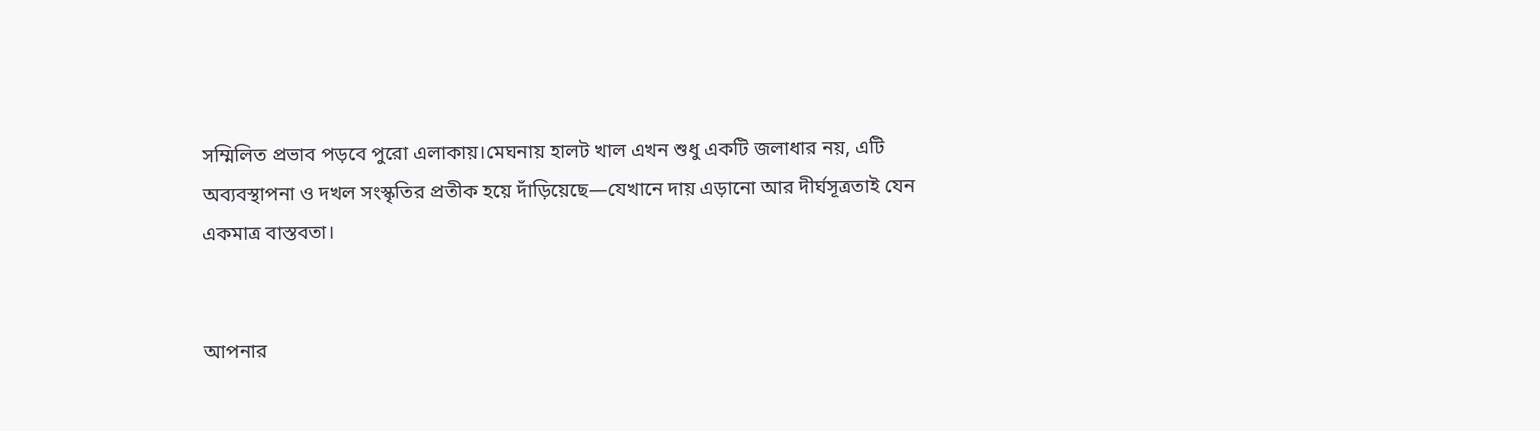সম্মিলিত প্রভাব পড়বে পুরো এলাকায়।মেঘনায় হালট খাল এখন শুধু একটি জলাধার নয়, এটি অব্যবস্থাপনা ও দখল সংস্কৃতির প্রতীক হয়ে দাঁড়িয়েছে—যেখানে দায় এড়ানো আর দীর্ঘসূত্রতাই যেন একমাত্র বাস্তবতা।


আপনার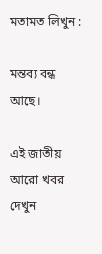মতামত লিখুন :

মন্তব্য বন্ধ আছে।

এই জাতীয় আরো খবর দেখুন